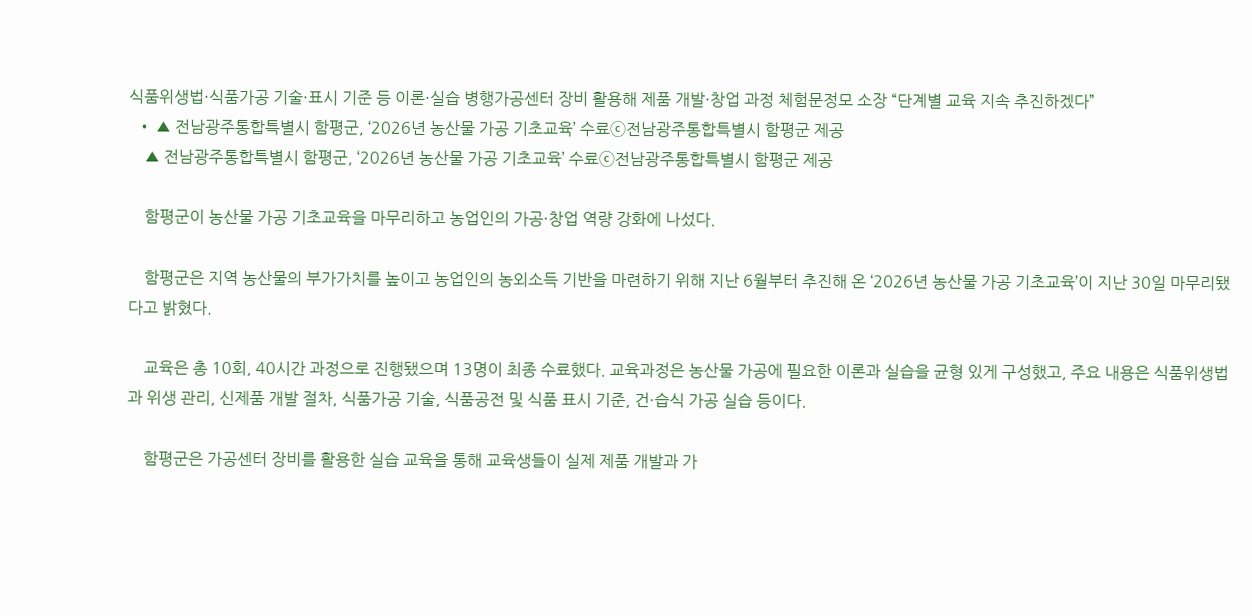식품위생법·식품가공 기술·표시 기준 등 이론·실습 병행가공센터 장비 활용해 제품 개발·창업 과정 체험문정모 소장 “단계별 교육 지속 추진하겠다”
  • ▲ 전남광주통합특별시 함평군, ‘2026년 농산물 가공 기초교육’ 수료ⓒ전남광주통합특별시 함평군 제공
    ▲ 전남광주통합특별시 함평군, ‘2026년 농산물 가공 기초교육’ 수료ⓒ전남광주통합특별시 함평군 제공

    함평군이 농산물 가공 기초교육을 마무리하고 농업인의 가공·창업 역량 강화에 나섰다.

    함평군은 지역 농산물의 부가가치를 높이고 농업인의 농외소득 기반을 마련하기 위해 지난 6월부터 추진해 온 ‘2026년 농산물 가공 기초교육’이 지난 30일 마무리됐다고 밝혔다.

    교육은 총 10회, 40시간 과정으로 진행됐으며 13명이 최종 수료했다. 교육과정은 농산물 가공에 필요한 이론과 실습을 균형 있게 구성했고, 주요 내용은 식품위생법과 위생 관리, 신제품 개발 절차, 식품가공 기술, 식품공전 및 식품 표시 기준, 건·습식 가공 실습 등이다.

    함평군은 가공센터 장비를 활용한 실습 교육을 통해 교육생들이 실제 제품 개발과 가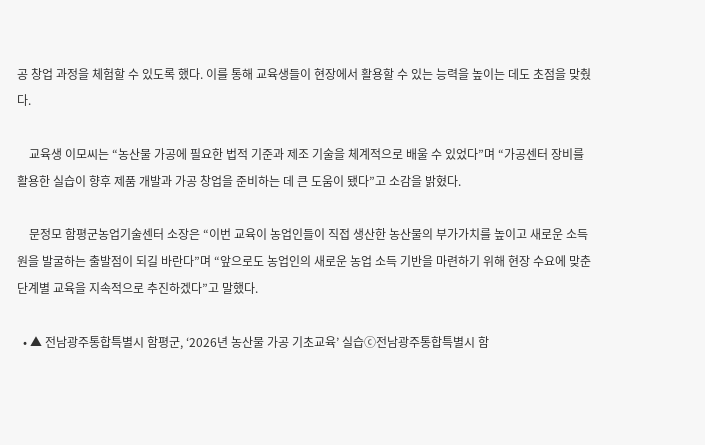공 창업 과정을 체험할 수 있도록 했다. 이를 통해 교육생들이 현장에서 활용할 수 있는 능력을 높이는 데도 초점을 맞췄다.

    교육생 이모씨는 “농산물 가공에 필요한 법적 기준과 제조 기술을 체계적으로 배울 수 있었다”며 “가공센터 장비를 활용한 실습이 향후 제품 개발과 가공 창업을 준비하는 데 큰 도움이 됐다”고 소감을 밝혔다.

    문정모 함평군농업기술센터 소장은 “이번 교육이 농업인들이 직접 생산한 농산물의 부가가치를 높이고 새로운 소득원을 발굴하는 출발점이 되길 바란다”며 “앞으로도 농업인의 새로운 농업 소득 기반을 마련하기 위해 현장 수요에 맞춘 단계별 교육을 지속적으로 추진하겠다”고 말했다.

  • ▲ 전남광주통합특별시 함평군, ‘2026년 농산물 가공 기초교육’ 실습ⓒ전남광주통합특별시 함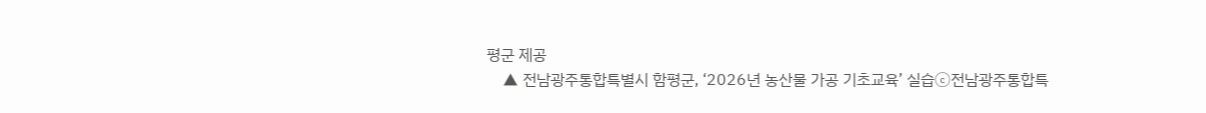평군 제공
    ▲ 전남광주통합특별시 함평군, ‘2026년 농산물 가공 기초교육’ 실습ⓒ전남광주통합특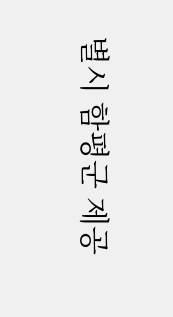별시 함평군 제공